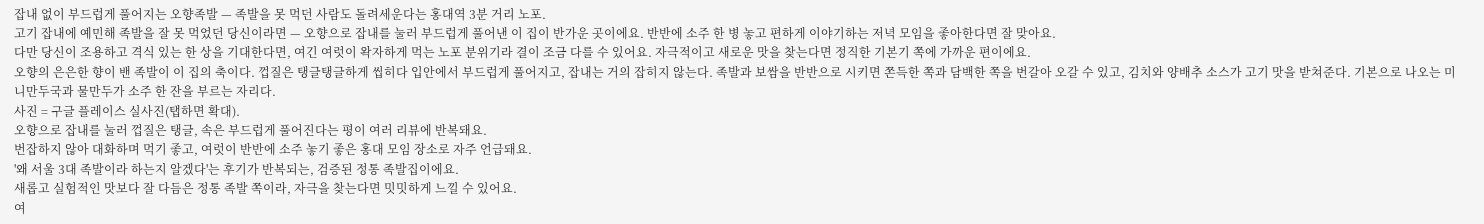잡내 없이 부드럽게 풀어지는 오향족발 — 족발을 못 먹던 사람도 돌려세운다는 홍대역 3분 거리 노포.
고기 잡내에 예민해 족발을 잘 못 먹었던 당신이라면 — 오향으로 잡내를 눌러 부드럽게 풀어낸 이 집이 반가운 곳이에요. 반반에 소주 한 병 놓고 편하게 이야기하는 저녁 모임을 좋아한다면 잘 맞아요.
다만 당신이 조용하고 격식 있는 한 상을 기대한다면, 여긴 여럿이 왁자하게 먹는 노포 분위기라 결이 조금 다를 수 있어요. 자극적이고 새로운 맛을 찾는다면 정직한 기본기 쪽에 가까운 편이에요.
오향의 은은한 향이 밴 족발이 이 집의 축이다. 껍질은 탱글탱글하게 씹히다 입안에서 부드럽게 풀어지고, 잡내는 거의 잡히지 않는다. 족발과 보쌈을 반반으로 시키면 쫀득한 쪽과 담백한 쪽을 번갈아 오갈 수 있고, 김치와 양배추 소스가 고기 맛을 받쳐준다. 기본으로 나오는 미니만두국과 물만두가 소주 한 잔을 부르는 자리다.
사진 = 구글 플레이스 실사진(탭하면 확대).
오향으로 잡내를 눌러 껍질은 탱글, 속은 부드럽게 풀어진다는 평이 여러 리뷰에 반복돼요.
번잡하지 않아 대화하며 먹기 좋고, 여럿이 반반에 소주 놓기 좋은 홍대 모임 장소로 자주 언급돼요.
'왜 서울 3대 족발이라 하는지 알겠다'는 후기가 반복되는, 검증된 정통 족발집이에요.
새롭고 실험적인 맛보다 잘 다듬은 정통 족발 쪽이라, 자극을 찾는다면 밋밋하게 느낄 수 있어요.
여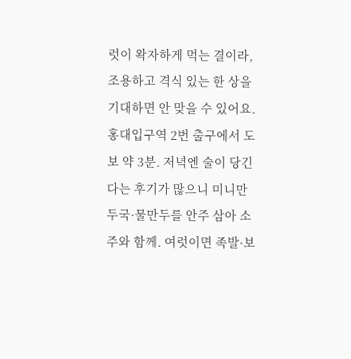럿이 왁자하게 먹는 결이라, 조용하고 격식 있는 한 상을 기대하면 안 맞을 수 있어요.
홍대입구역 2번 출구에서 도보 약 3분. 저녁엔 술이 당긴다는 후기가 많으니 미니만두국·물만두를 안주 삼아 소주와 함께. 여럿이면 족발·보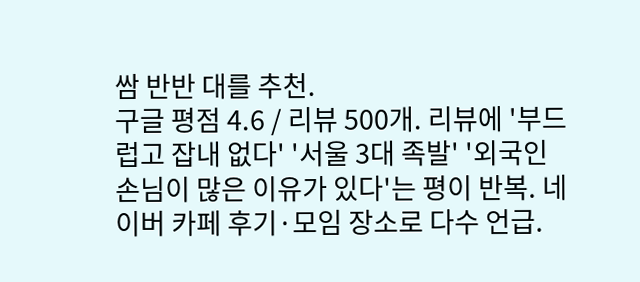쌈 반반 대를 추천.
구글 평점 4.6 / 리뷰 500개. 리뷰에 '부드럽고 잡내 없다' '서울 3대 족발' '외국인 손님이 많은 이유가 있다'는 평이 반복. 네이버 카페 후기·모임 장소로 다수 언급.